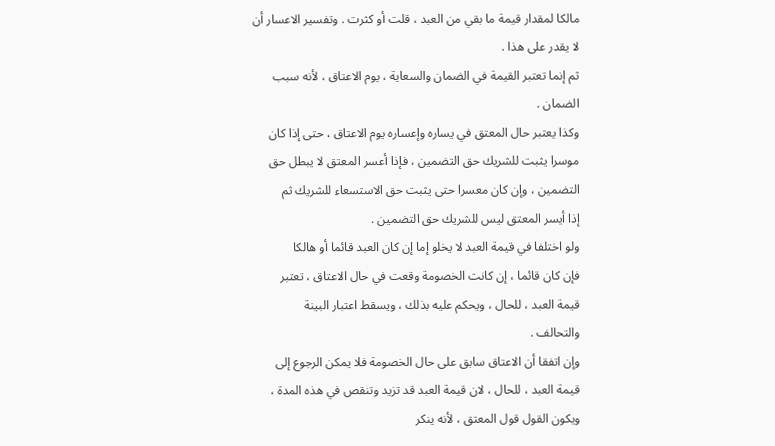مالكا لمقدار قيمة ما بقي من العبد ، قلت أو كثرت . وتفسير الاعسار أن
لا يقدر على هذا .
ثم إنما تعتبر القيمة في الضمان والسعاية ، يوم الاعتاق ، لأنه سبب
الضمان .
وكذا يعتبر حال المعتق في يساره وإعساره يوم الاعتاق ، حتى إذا كان
موسرا يثبت للشريك حق التضمين ، فإذا أعسر المعتق لا يبطل حق
التضمين ، وإن كان معسرا حتى يثبت حق الاستسعاء للشريك ثم
إذا أيسر المعتق ليس للشريك حق التضمين .
ولو اختلفا في قيمة العبد لا يخلو إما إن كان العبد قائما أو هالكا
فإن كان قائما ، إن كانت الخصومة وقعت في حال الاعتاق ، تعتبر
قيمة العبد ، للحال ، ويحكم عليه بذلك ، ويسقط اعتبار البينة
والتحالف .
وإن اتفقا أن الاعتاق سابق على حال الخصومة فلا يمكن الرجوع إلى
قيمة العبد ، للحال ، لان قيمة العبد قد تزيد وتنقص في هذه المدة ،
ويكون القول قول المعتق ، لأنه ينكر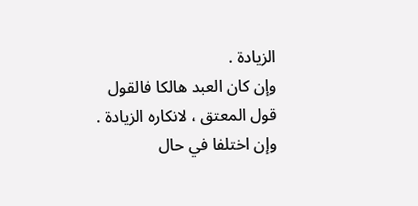الزيادة .
وإن كان العبد هالكا فالقول قول المعتق ، لانكاره الزيادة .
وإن اختلفا في حال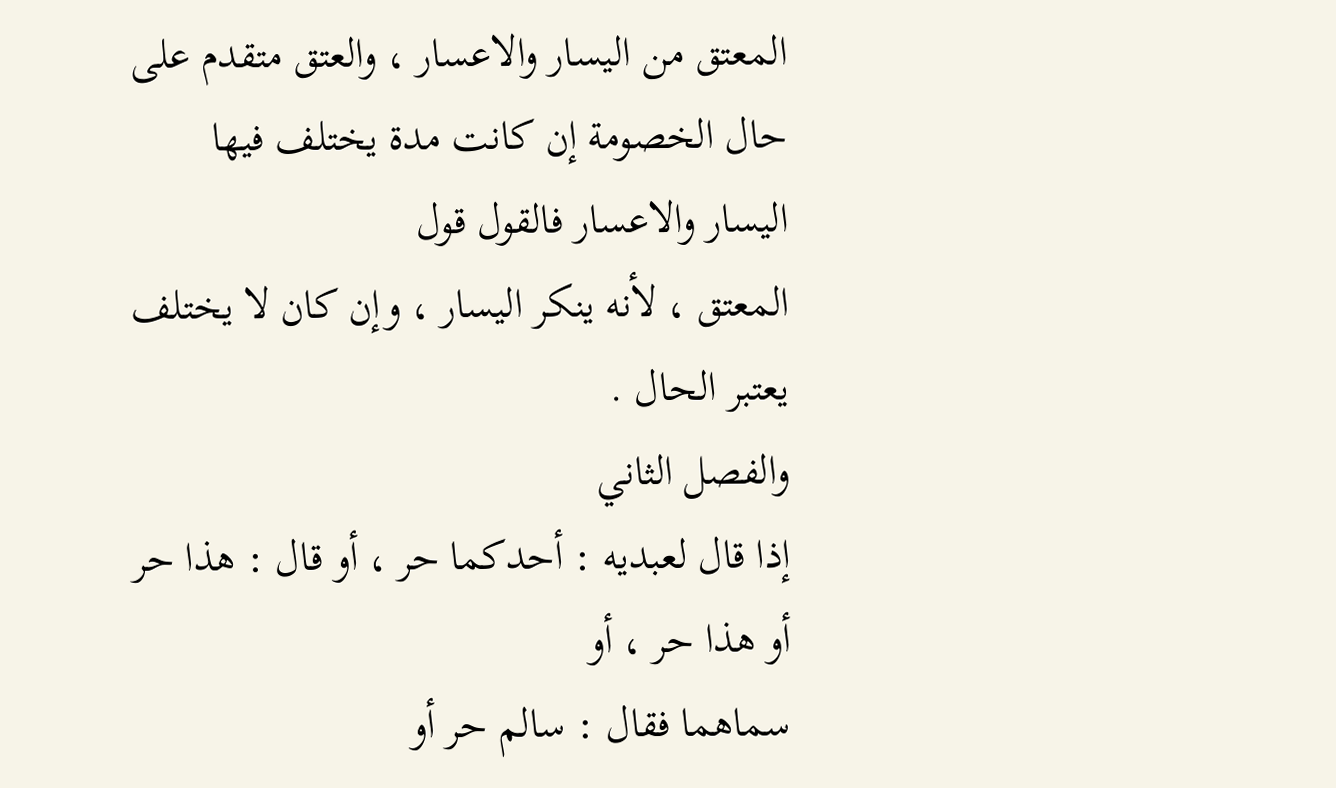المعتق من اليسار والاعسار ، والعتق متقدم على
حال الخصومة إن كانت مدة يختلف فيها اليسار والاعسار فالقول قول
المعتق ، لأنه ينكر اليسار ، وإن كان لا يختلف يعتبر الحال .
والفصل الثاني
إذا قال لعبديه : أحدكما حر ، أو قال : هذا حر أو هذا حر ، أو
سماهما فقال : سالم حر أو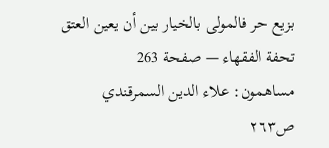بزيع حر فالمولى بالخيار بين أن يعين العتق
تحفة الفقهاء — صفحة 263
مساهمون: علاء الدين السمرقندي
ص٢٦٣